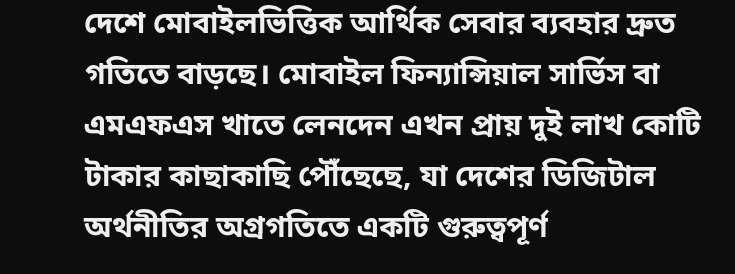দেশে মোবাইলভিত্তিক আর্থিক সেবার ব্যবহার দ্রুত গতিতে বাড়ছে। মোবাইল ফিন্যান্সিয়াল সার্ভিস বা এমএফএস খাতে লেনদেন এখন প্রায় দুই লাখ কোটি টাকার কাছাকাছি পৌঁছেছে, যা দেশের ডিজিটাল অর্থনীতির অগ্রগতিতে একটি গুরুত্বপূর্ণ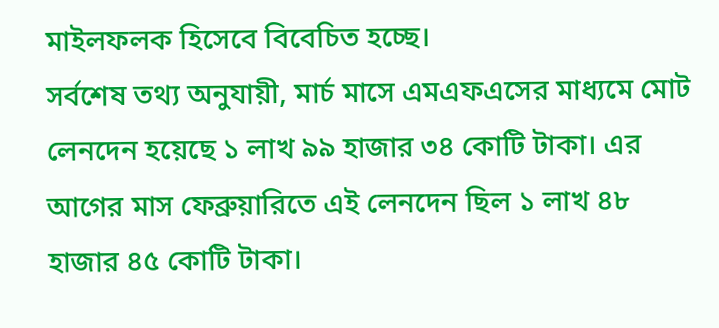মাইলফলক হিসেবে বিবেচিত হচ্ছে।
সর্বশেষ তথ্য অনুযায়ী, মার্চ মাসে এমএফএসের মাধ্যমে মোট লেনদেন হয়েছে ১ লাখ ৯৯ হাজার ৩৪ কোটি টাকা। এর আগের মাস ফেব্রুয়ারিতে এই লেনদেন ছিল ১ লাখ ৪৮ হাজার ৪৫ কোটি টাকা।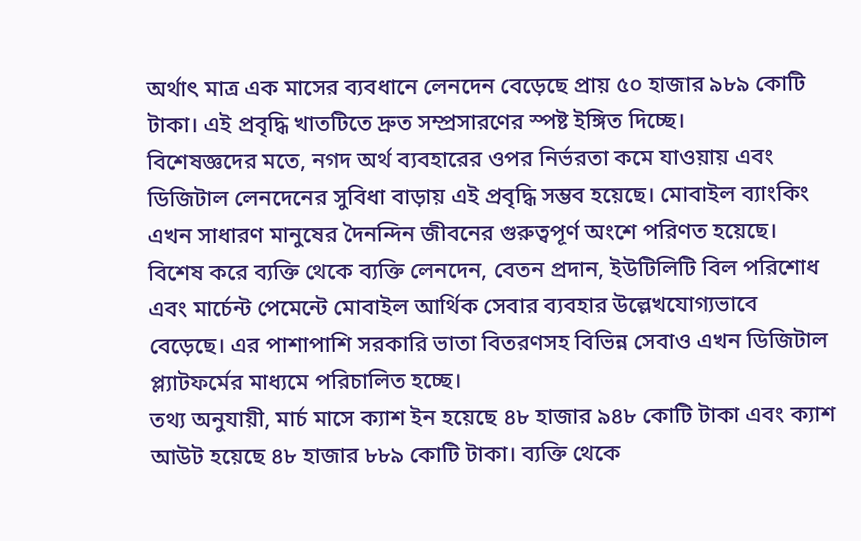অর্থাৎ মাত্র এক মাসের ব্যবধানে লেনদেন বেড়েছে প্রায় ৫০ হাজার ৯৮৯ কোটি টাকা। এই প্রবৃদ্ধি খাতটিতে দ্রুত সম্প্রসারণের স্পষ্ট ইঙ্গিত দিচ্ছে।
বিশেষজ্ঞদের মতে, নগদ অর্থ ব্যবহারের ওপর নির্ভরতা কমে যাওয়ায় এবং ডিজিটাল লেনদেনের সুবিধা বাড়ায় এই প্রবৃদ্ধি সম্ভব হয়েছে। মোবাইল ব্যাংকিং এখন সাধারণ মানুষের দৈনন্দিন জীবনের গুরুত্বপূর্ণ অংশে পরিণত হয়েছে।
বিশেষ করে ব্যক্তি থেকে ব্যক্তি লেনদেন, বেতন প্রদান, ইউটিলিটি বিল পরিশোধ এবং মার্চেন্ট পেমেন্টে মোবাইল আর্থিক সেবার ব্যবহার উল্লেখযোগ্যভাবে বেড়েছে। এর পাশাপাশি সরকারি ভাতা বিতরণসহ বিভিন্ন সেবাও এখন ডিজিটাল প্ল্যাটফর্মের মাধ্যমে পরিচালিত হচ্ছে।
তথ্য অনুযায়ী, মার্চ মাসে ক্যাশ ইন হয়েছে ৪৮ হাজার ৯৪৮ কোটি টাকা এবং ক্যাশ আউট হয়েছে ৪৮ হাজার ৮৮৯ কোটি টাকা। ব্যক্তি থেকে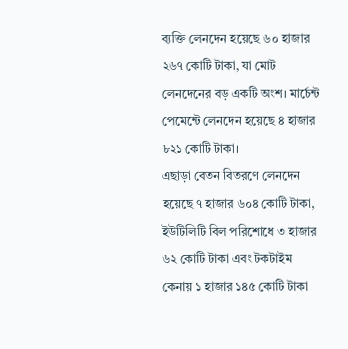ব্যক্তি লেনদেন হয়েছে ৬০ হাজার ২৬৭ কোটি টাকা, যা মোট লেনদেনের বড় একটি অংশ। মার্চেন্ট পেমেন্টে লেনদেন হয়েছে ৪ হাজার ৮২১ কোটি টাকা।
এছাড়া বেতন বিতরণে লেনদেন হয়েছে ৭ হাজার ৬০৪ কোটি টাকা, ইউটিলিটি বিল পরিশোধে ৩ হাজার ৬২ কোটি টাকা এবং টকটাইম কেনায় ১ হাজার ১৪৫ কোটি টাকা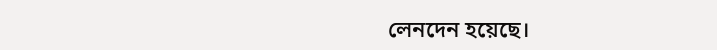লেনদেন হয়েছে।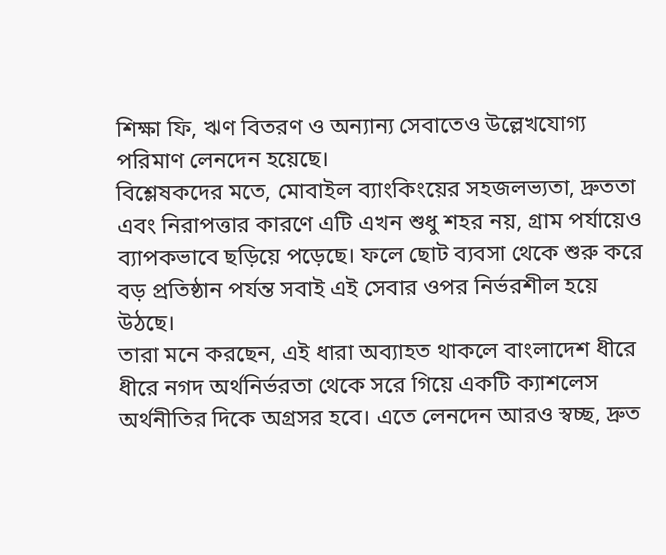শিক্ষা ফি, ঋণ বিতরণ ও অন্যান্য সেবাতেও উল্লেখযোগ্য পরিমাণ লেনদেন হয়েছে।
বিশ্লেষকদের মতে, মোবাইল ব্যাংকিংয়ের সহজলভ্যতা, দ্রুততা এবং নিরাপত্তার কারণে এটি এখন শুধু শহর নয়, গ্রাম পর্যায়েও ব্যাপকভাবে ছড়িয়ে পড়েছে। ফলে ছোট ব্যবসা থেকে শুরু করে বড় প্রতিষ্ঠান পর্যন্ত সবাই এই সেবার ওপর নির্ভরশীল হয়ে উঠছে।
তারা মনে করছেন, এই ধারা অব্যাহত থাকলে বাংলাদেশ ধীরে ধীরে নগদ অর্থনির্ভরতা থেকে সরে গিয়ে একটি ক্যাশলেস অর্থনীতির দিকে অগ্রসর হবে। এতে লেনদেন আরও স্বচ্ছ, দ্রুত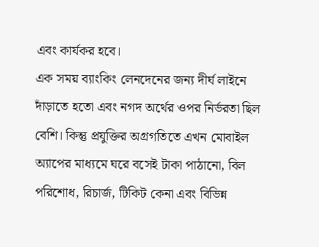এবং কার্যকর হবে।
এক সময় ব্যাংকিং লেনদেনের জন্য দীর্ঘ লাইনে দাঁড়াতে হতো এবং নগদ অর্থের ওপর নির্ভরতা ছিল বেশি। কিন্তু প্রযুক্তির অগ্রগতিতে এখন মোবাইল অ্যাপের মাধ্যমে ঘরে বসেই টাকা পাঠানো, বিল পরিশোধ, রিচার্জ, টিকিট কেনা এবং বিভিন্ন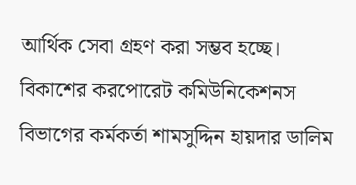আর্থিক সেবা গ্রহণ করা সম্ভব হচ্ছে।
বিকাশের করপোরেট কমিউনিকেশনস বিভাগের কর্মকর্তা শামসুদ্দিন হায়দার ডালিম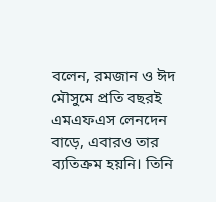বলেন, রমজান ও ঈদ মৌসুমে প্রতি বছরই এমএফএস লেনদেন বাড়ে, এবারও তার ব্যতিক্রম হয়নি। তিনি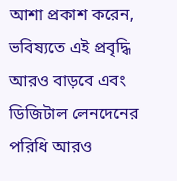আশা প্রকাশ করেন, ভবিষ্যতে এই প্রবৃদ্ধি আরও বাড়বে এবং ডিজিটাল লেনদেনের পরিধি আরও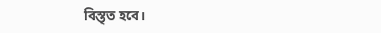বিস্তৃত হবে।